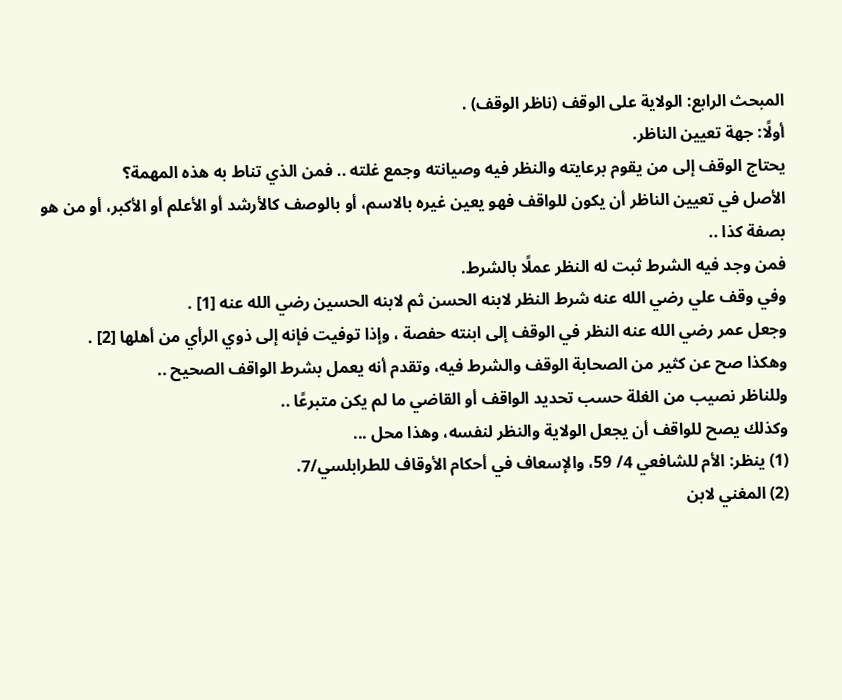المبحث الرابع: الولاية على الوقف (ناظر الوقف) .
أولًا: جهة تعيين الناظر.
يحتاج الوقف إلى من يقوم برعايته والنظر فيه وصيانته وجمع غلته .. فمن الذي تناط به هذه المهمة؟
الأصل في تعيين الناظر أن يكون للواقف فهو يعين غيره بالاسم، أو بالوصف كالأرشد أو الأعلم أو الأكبر، أو من هو بصفة كذا ..
فمن وجد فيه الشرط ثبت له النظر عملًا بالشرط.
وفي وقف علي رضي الله عنه شرط النظر لابنه الحسن ثم لابنه الحسين رضي الله عنه [1] .
وجعل عمر رضي الله عنه النظر في الوقف إلى ابنته حفصة ، وإذا توفيت فإنه إلى ذوي الرأي من أهلها [2] .
وهكذا صح عن كثير من الصحابة الوقف والشرط فيه، وتقدم أنه يعمل بشرط الواقف الصحيح ..
وللناظر نصيب من الغلة حسب تحديد الواقف أو القاضي ما لم يكن متبرعًا ..
وكذلك يصح للواقف أن يجعل الولاية والنظر لنفسه، وهذا محل ...
(1) ينظر: الأم للشافعي 4/ 59، والإسعاف في أحكام الأوقاف للطرابلسي/7.
(2) المغني لابن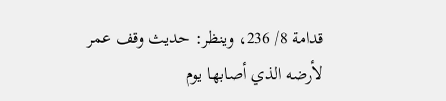قدامة 8/ 236، وينظر: حديث وقف عمر لأرضه الذي أصابها يوم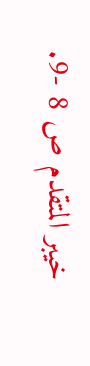خيبر المتقدم ص 8 -9.